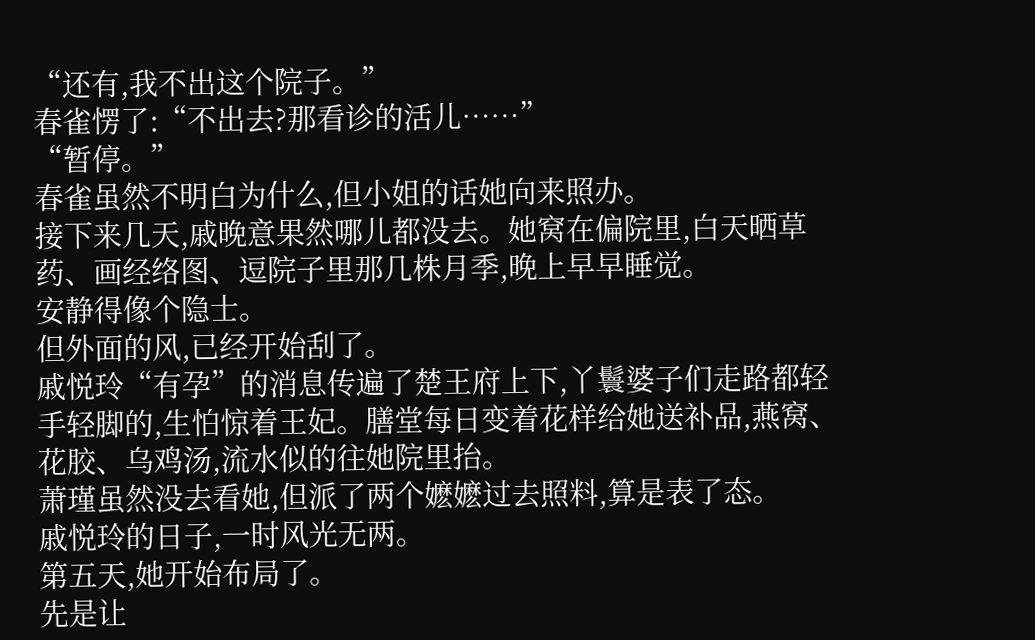“还有,我不出这个院子。”
春雀愣了:“不出去?那看诊的活儿……”
“暂停。”
春雀虽然不明白为什么,但小姐的话她向来照办。
接下来几天,戚晚意果然哪儿都没去。她窝在偏院里,白天晒草药、画经络图、逗院子里那几株月季,晚上早早睡觉。
安静得像个隐士。
但外面的风,已经开始刮了。
戚悦玲“有孕”的消息传遍了楚王府上下,丫鬟婆子们走路都轻手轻脚的,生怕惊着王妃。膳堂每日变着花样给她送补品,燕窝、花胶、乌鸡汤,流水似的往她院里抬。
萧瑾虽然没去看她,但派了两个嬷嬷过去照料,算是表了态。
戚悦玲的日子,一时风光无两。
第五天,她开始布局了。
先是让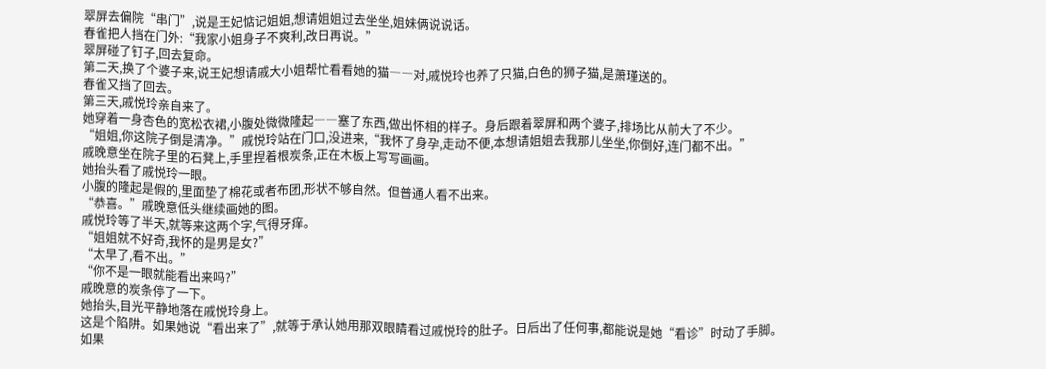翠屏去偏院“串门”,说是王妃惦记姐姐,想请姐姐过去坐坐,姐妹俩说说话。
春雀把人挡在门外:“我家小姐身子不爽利,改日再说。”
翠屏碰了钉子,回去复命。
第二天,换了个婆子来,说王妃想请戚大小姐帮忙看看她的猫――对,戚悦玲也养了只猫,白色的狮子猫,是萧瑾送的。
春雀又挡了回去。
第三天,戚悦玲亲自来了。
她穿着一身杏色的宽松衣裙,小腹处微微隆起――塞了东西,做出怀相的样子。身后跟着翠屏和两个婆子,排场比从前大了不少。
“姐姐,你这院子倒是清净。”戚悦玲站在门口,没进来,“我怀了身孕,走动不便,本想请姐姐去我那儿坐坐,你倒好,连门都不出。”
戚晚意坐在院子里的石凳上,手里捏着根炭条,正在木板上写写画画。
她抬头看了戚悦玲一眼。
小腹的隆起是假的,里面垫了棉花或者布团,形状不够自然。但普通人看不出来。
“恭喜。”戚晚意低头继续画她的图。
戚悦玲等了半天,就等来这两个字,气得牙痒。
“姐姐就不好奇,我怀的是男是女?”
“太早了,看不出。”
“你不是一眼就能看出来吗?”
戚晚意的炭条停了一下。
她抬头,目光平静地落在戚悦玲身上。
这是个陷阱。如果她说“看出来了”,就等于承认她用那双眼睛看过戚悦玲的肚子。日后出了任何事,都能说是她“看诊”时动了手脚。
如果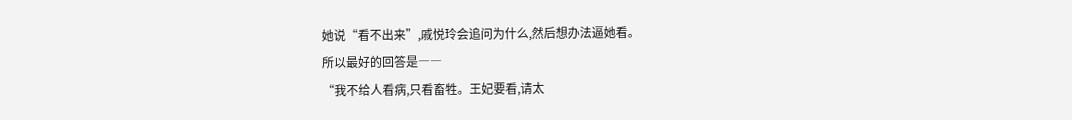她说“看不出来”,戚悦玲会追问为什么,然后想办法逼她看。
所以最好的回答是――
“我不给人看病,只看畜牲。王妃要看,请太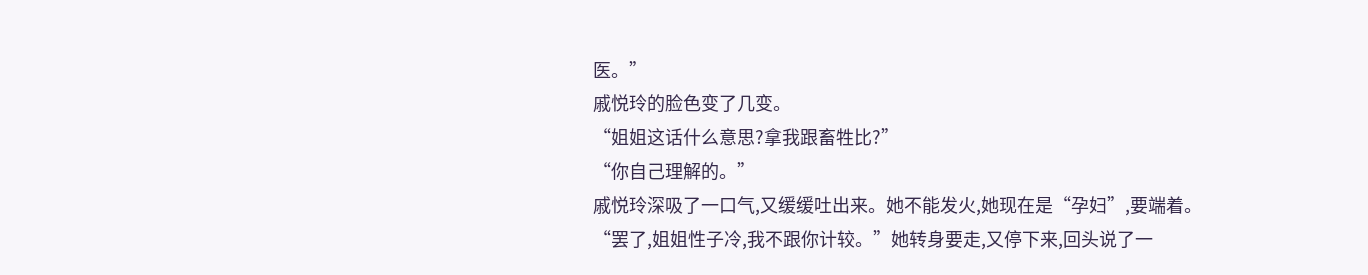医。”
戚悦玲的脸色变了几变。
“姐姐这话什么意思?拿我跟畜牲比?”
“你自己理解的。”
戚悦玲深吸了一口气,又缓缓吐出来。她不能发火,她现在是“孕妇”,要端着。
“罢了,姐姐性子冷,我不跟你计较。”她转身要走,又停下来,回头说了一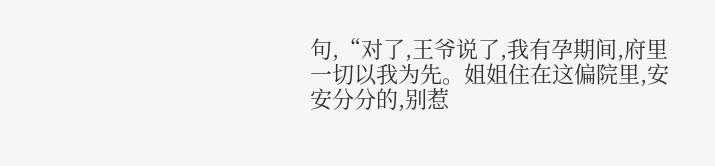句,“对了,王爷说了,我有孕期间,府里一切以我为先。姐姐住在这偏院里,安安分分的,别惹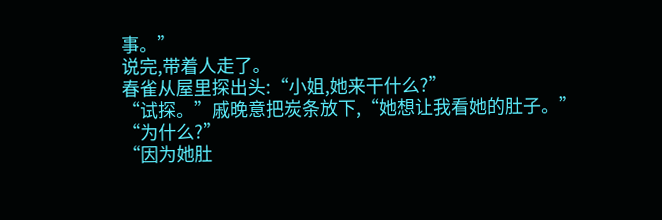事。”
说完,带着人走了。
春雀从屋里探出头:“小姐,她来干什么?”
“试探。”戚晚意把炭条放下,“她想让我看她的肚子。”
“为什么?”
“因为她肚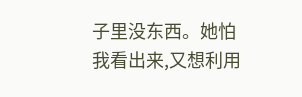子里没东西。她怕我看出来,又想利用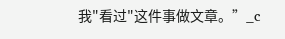我"看过"这件事做文章。”_c